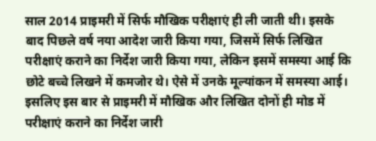साल 2014 प्राइमरी में सिर्फ मौखिक परीक्षाएं ही ली जाती थी। इसके बाद पिछले वर्ष नया आदेश जारी किया गया, जिसमें सिर्फ लिखित परीक्षाएं कराने का निर्देश जारी किया गया, लेकिन इसमें समस्या आई कि छोटे बच्चे लिखने में कमजोर थे। ऐसे में उनके मूल्यांकन में समस्या आई। इसलिए इस बार से प्राइमरी में मौखिक और लिखित दोनों ही मोड में परीक्षाएं कराने का निर्देश जारी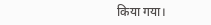किया गया।